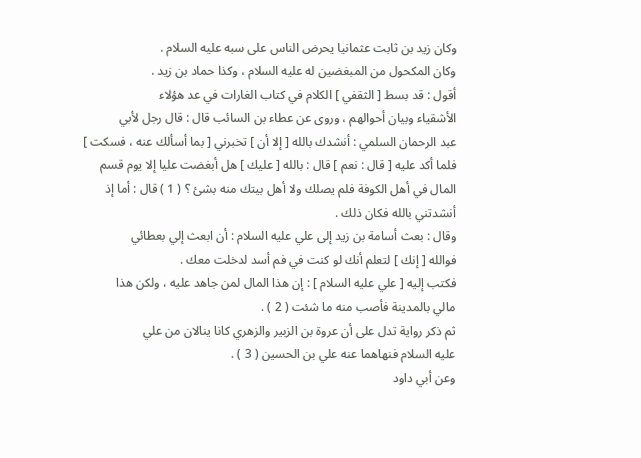وكان زيد بن ثابت عثمانيا يحرض الناس على سبه عليه السلام .
وكان المكحول من المبغضين له عليه السلام ، وكذا حماد بن زيد .
أقول : قد بسط [ الثقفي ] الكلام في كتاب الغارات في عد هؤلاء
الأشقياء وبيان أحوالهم ، وروى عن عطاء بن السائب قال : قال رجل لأبي
عبد الرحمان السلمي : أنشدك بالله [ إلا أن ] تخبرني [ بما أسألك عنه ، فسكت ]
فلما أكد عليه [ قال : نعم ] قال : بالله [ عليك ] هل أبغضت عليا إلا يوم قسم
المال في أهل الكوفة فلم يصلك ولا أهل بيتك منه بشئ ؟ ( 1 ) قال : أما إذ
أنشدتني بالله فكان ذلك .
وقال : بعث أسامة بن زيد إلى علي عليه السلام : أن ابعث إلي بعطائي
فوالله [ إنك ] لتعلم أنك لو كنت في فم أسد لدخلت معك .
فكتب إليه [ علي عليه السلام ] : إن هذا المال لمن جاهد عليه ، ولكن هذا
مالي بالمدينة فأصب منه ما شئت ( 2 ) .
ثم ذكر رواية تدل على أن عروة بن الزبير والزهري كانا ينالان من علي
عليه السلام فنهاهما عنه علي بن الحسين ( 3 ) .
وعن أبي داود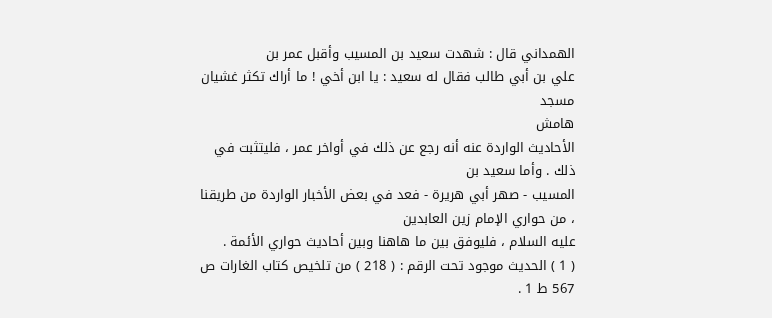الهمداني قال : شهدت سعيد بن المسيب وأقبل عمر بن
علي بن أبي طالب فقال له سعيد : يا ابن أخي ! ما أراك تكثر غشيان مسجد
هامش
الأحاديث الواردة عنه أنه رجع عن ذلك في أواخر عمر ، فليتثبت في ذلك . وأما سعيد بن
المسيب - صهر أبي هريرة - فعد في بعض الأخبار الواردة من طريقنا ، من حواري الإمام زين العابدين
عليه السلام ، فليوفق بين ما هاهنا وبين أحاديث حواري الأئمة .
( 1 ) الحديث موجود تحت الرقم : ( 218 ) من تلخيص كتاب الغارات ص 567 ط 1 .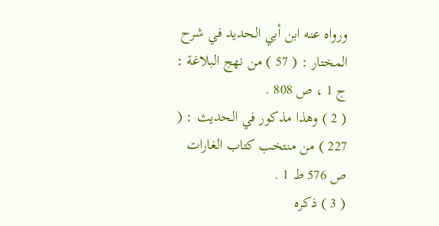ورواه عنه ابن أبي الحديد في شرح المختار : ( 57 ) من نهج البلاغة : ج 1 ، ص 808 .
( 2 ) وهذا مذكور في الحديث : ( 227 ) من منتخب كتاب الغارات ص 576 ط 1 .
( 3 ) ذكره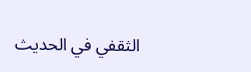الثقفي في الحديث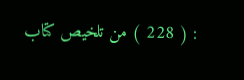: ( 228 ) من تلخيص كتاب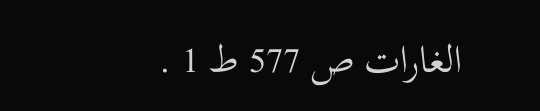الغارات ص 577 ط 1 .